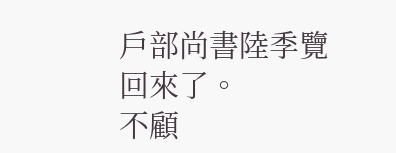戶部尚書陸季覽回來了。
不顧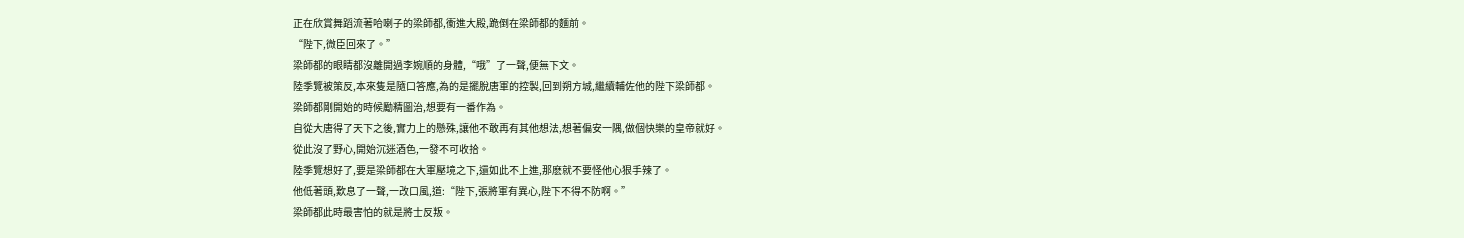正在欣賞舞蹈流著哈喇子的梁師都,衝進大殿,跪倒在梁師都的麵前。
“陛下,微臣回來了。”
梁師都的眼睛都沒離開過李婉順的身體,“哦”了一聲,便無下文。
陸季覽被策反,本來隻是隨口答應,為的是擺脫唐軍的控製,回到朔方城,繼續輔佐他的陛下梁師都。
梁師都剛開始的時候勵精圖治,想要有一番作為。
自從大唐得了天下之後,實力上的懸殊,讓他不敢再有其他想法,想著偏安一隅,做個快樂的皇帝就好。
從此沒了野心,開始沉迷酒色,一發不可收拾。
陸季覽想好了,要是梁師都在大軍壓境之下,還如此不上進,那麽就不要怪他心狠手辣了。
他低著頭,歎息了一聲,一改口風,道:“陛下,張將軍有異心,陛下不得不防啊。”
梁師都此時最害怕的就是將士反叛。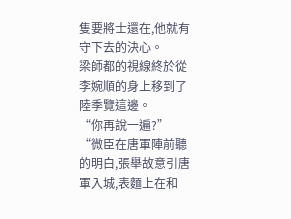隻要將士還在,他就有守下去的決心。
梁師都的視線終於從李婉順的身上移到了陸季覽這邊。
“你再說一遍?”
“微臣在唐軍陣前聽的明白,張舉故意引唐軍入城,表麵上在和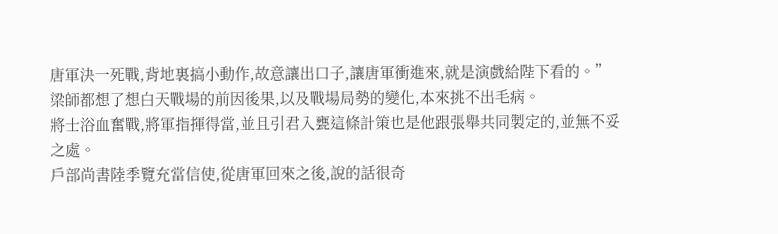唐軍決一死戰,背地裏搞小動作,故意讓出口子,讓唐軍衝進來,就是演戲給陛下看的。”
梁師都想了想白天戰場的前因後果,以及戰場局勢的變化,本來挑不出毛病。
將士浴血奮戰,將軍指揮得當,並且引君入甕這條計策也是他跟張舉共同製定的,並無不妥之處。
戶部尚書陸季覽充當信使,從唐軍回來之後,說的話很奇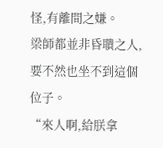怪,有離間之嫌。
梁師都並非昏聵之人,要不然也坐不到這個位子。
“來人啊,給朕拿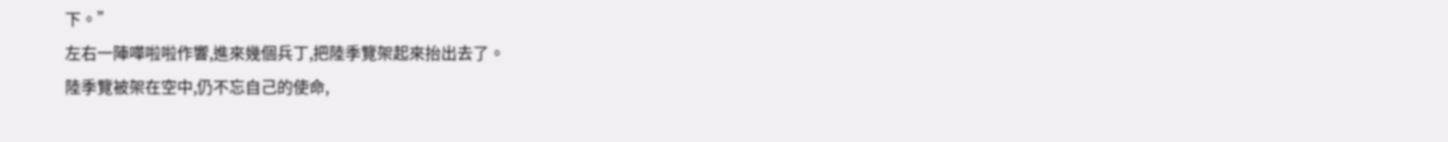下。”
左右一陣嘩啦啦作響,進來幾個兵丁,把陸季覽架起來抬出去了。
陸季覽被架在空中,仍不忘自己的使命,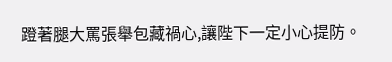蹬著腿大罵張舉包藏禍心,讓陛下一定小心提防。